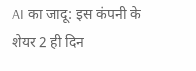AI का जादू: इस कंपनी के शेयर 2 ही दिन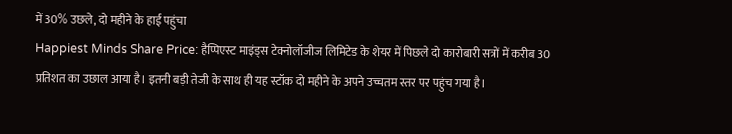में 30% उछले, दो महीने के हाई पहुंचा
Happiest Minds Share Price: हैप्पिएस्ट माइंड्स टेक्नोलॉजीज लिमिटेड के शेयर में पिछले दो कारोबारी सत्रों में करीब 30 प्रतिशत का उछाल आया है। इतनी बड़ी तेजी के साथ ही यह स्टॉक दो महीने के अपने उच्चतम स्तर पर पहुंच गया है।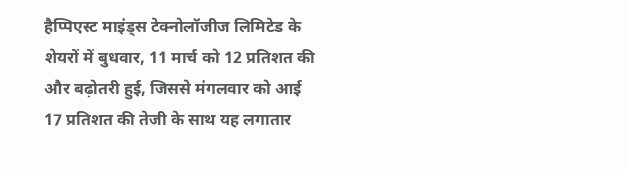हैप्पिएस्ट माइंड्स टेक्नोलॉजीज लिमिटेड के शेयरों में बुधवार, 11 मार्च को 12 प्रतिशत की और बढ़ोतरी हुई, जिससे मंगलवार को आई 17 प्रतिशत की तेजी के साथ यह लगातार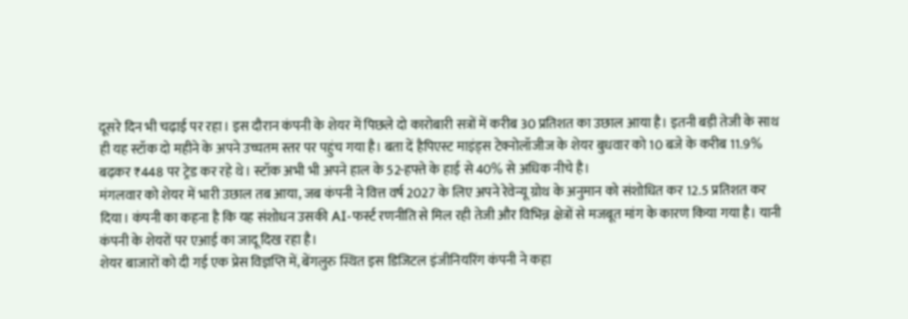दूसरे दिन भी चढ़ाई पर रहा। इस दौरान कंपनी के शेयर में पिछले दो कारोबारी सत्रों में करीब 30 प्रतिशत का उछाल आया है। इतनी बड़ी तेजी के साथ ही यह स्टॉक दो महीने के अपने उच्चतम स्तर पर पहुंच गया है। बता दें हैपिएस्ट माइंड्स टेक्नोलॉजीज के शेयर बुधवार को 10 बजे के करीब 11.9% बढ़कर ₹448 पर ट्रेड कर रहे थे। स्टॉक अभी भी अपने हाल के 52-हफ्ते के हाई से 40% से अधिक नीचे है।
मंगलवार को शेयर में भारी उछाल तब आया, जब कंपनी ने वित्त वर्ष 2027 के लिए अपने रेवेन्यू ग्रोथ के अनुमान को संशोधित कर 12.5 प्रतिशत कर दिया। कंपनी का कहना है कि यह संशोधन उसकी AI-फर्स्ट रणनीति से मिल रही तेजी और विभिन्न क्षेत्रों से मजबूत मांग के कारण किया गया है। यानी कंपनी के शेयरों पर एआई का जादू दिख रहा है।
शेयर बाजारों को दी गई एक प्रेस विज्ञप्ति में, बेंगलुरु स्थित इस डिजिटल इंजीनियरिंग कंपनी ने कहा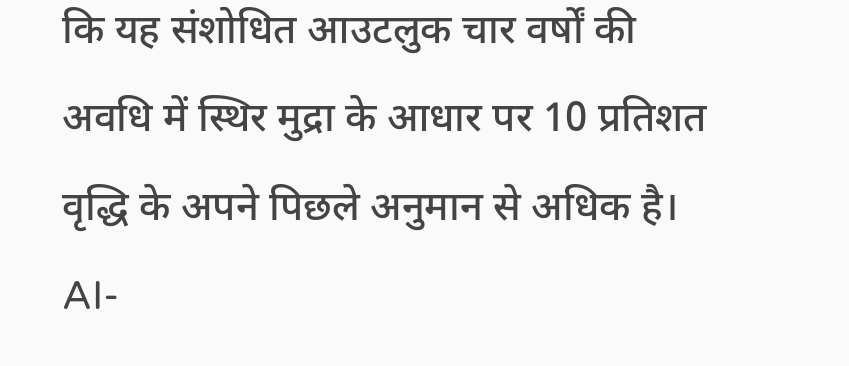कि यह संशोधित आउटलुक चार वर्षों की अवधि में स्थिर मुद्रा के आधार पर 10 प्रतिशत वृद्धि के अपने पिछले अनुमान से अधिक है।
AI-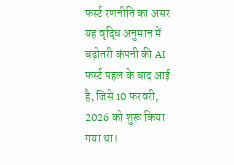फर्स्ट रणनीति का असर
यह वृद्धि अनुमान में बढ़ोतरी कंपनी की AI फर्स्ट पहल के बाद आई है, जिसे 10 फरवरी, 2026 को शुरू किया गया था।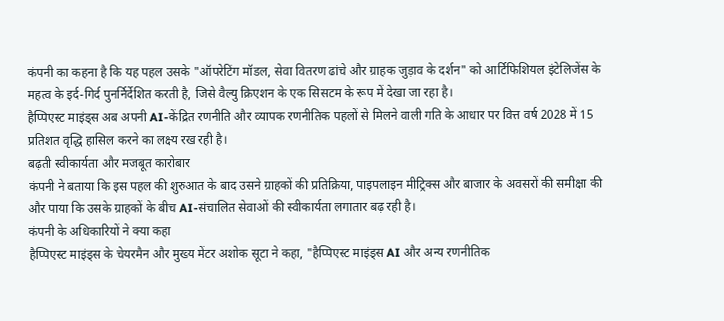कंपनी का कहना है कि यह पहल उसके "ऑपरेटिंग मॉडल, सेवा वितरण ढांचे और ग्राहक जुड़ाव के दर्शन" को आर्टिफिशियल इंटेलिजेंस के महत्व के इर्द-गिर्द पुनर्निर्देशित करती है, जिसे वैल्यु क्रिएशन के एक सिसटम के रूप में देखा जा रहा है।
हैप्पिएस्ट माइंड्स अब अपनी AI-केंद्रित रणनीति और व्यापक रणनीतिक पहलों से मिलने वाली गति के आधार पर वित्त वर्ष 2028 में 15 प्रतिशत वृद्धि हासिल करने का लक्ष्य रख रही है।
बढ़ती स्वीकार्यता और मजबूत कारोबार
कंपनी ने बताया कि इस पहल की शुरुआत के बाद उसने ग्राहकों की प्रतिक्रिया, पाइपलाइन मीट्रिक्स और बाजार के अवसरों की समीक्षा की और पाया कि उसके ग्राहकों के बीच AI-संचालित सेवाओं की स्वीकार्यता लगातार बढ़ रही है।
कंपनी के अधिकारियों ने क्या कहा
हैप्पिएस्ट माइंड्स के चेयरमैन और मुख्य मेंटर अशोक सूटा ने कहा, "हैप्पिएस्ट माइंड्स AI और अन्य रणनीतिक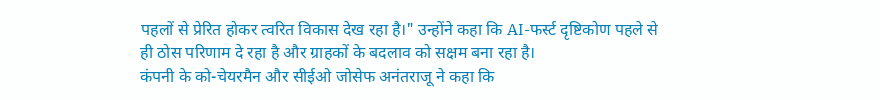पहलों से प्रेरित होकर त्वरित विकास देख रहा है।" उन्होंने कहा कि AI-फर्स्ट दृष्टिकोण पहले से ही ठोस परिणाम दे रहा है और ग्राहकों के बदलाव को सक्षम बना रहा है।
कंपनी के को-चेयरमैन और सीईओ जोसेफ अनंतराजू ने कहा कि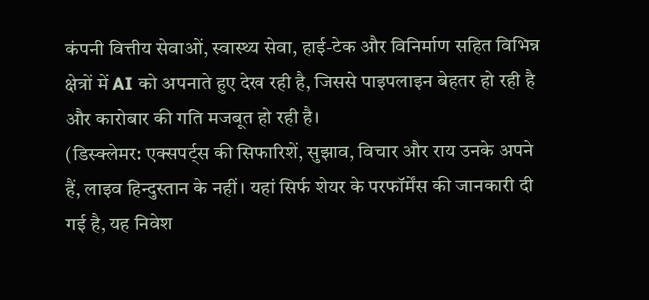कंपनी वित्तीय सेवाओं, स्वास्थ्य सेवा, हाई-टेक और विनिर्माण सहित विभिन्न क्षेत्रों में AI को अपनाते हुए देख रही है, जिससे पाइपलाइन बेहतर हो रही है और कारोबार की गति मजबूत हो रही है।
(डिस्क्लेमर: एक्सपर्ट्स की सिफारिशें, सुझाव, विचार और राय उनके अपने हैं, लाइव हिन्दुस्तान के नहीं। यहां सिर्फ शेयर के परफॉर्मेंस की जानकारी दी गई है, यह निवेश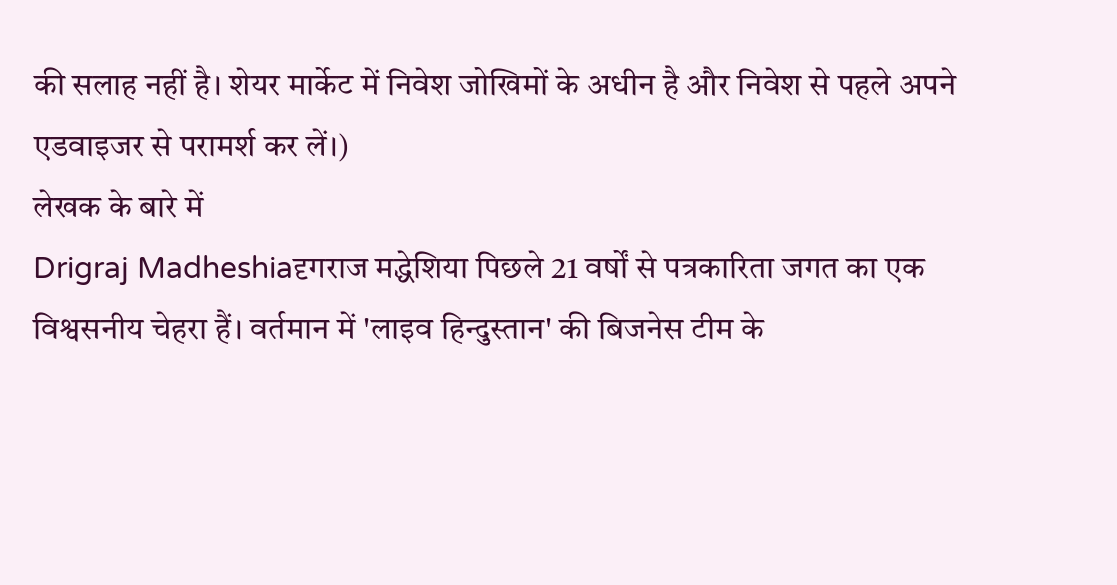की सलाह नहीं है। शेयर मार्केट में निवेश जोखिमों के अधीन है और निवेश से पहले अपने एडवाइजर से परामर्श कर लें।)
लेखक के बारे में
Drigraj Madheshiaदृगराज मद्धेशिया पिछले 21 वर्षों से पत्रकारिता जगत का एक विश्वसनीय चेहरा हैं। वर्तमान में 'लाइव हिन्दुस्तान' की बिजनेस टीम के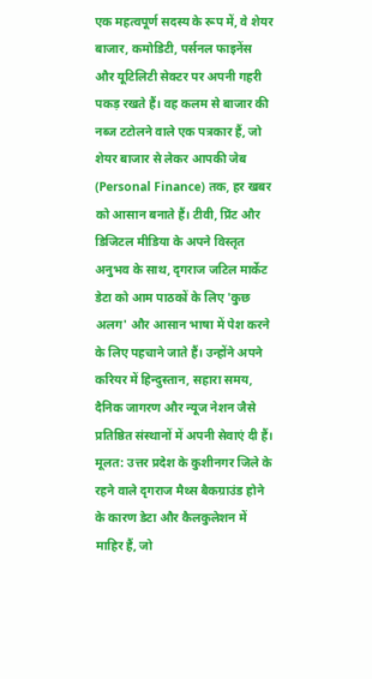एक महत्वपूर्ण सदस्य के रूप में, वे शेयर बाजार, कमोडिटी, पर्सनल फाइनेंस और यूटिलिटी सेक्टर पर अपनी गहरी पकड़ रखते हैं। वह कलम से बाजार की नब्ज टटोलने वाले एक पत्रकार हैं, जो शेयर बाजार से लेकर आपकी जेब (Personal Finance) तक, हर खबर को आसान बनाते हैं। टीवी, प्रिंट और डिजिटल मीडिया के अपने विस्तृत अनुभव के साथ, दृगराज जटिल मार्केट डेटा को आम पाठकों के लिए 'कुछ अलग' और आसान भाषा में पेश करने के लिए पहचाने जाते हैं। उन्होंने अपने करियर में हिन्दुस्तान, सहारा समय, दैनिक जागरण और न्यूज नेशन जैसे प्रतिष्ठित संस्थानों में अपनी सेवाएं दी हैं। मूलत: उत्तर प्रदेश के कुशीनगर जिले के रहने वाले दृगराज मैथ्स बैकग्राउंड होने के कारण डेटा और कैलकुलेशन में माहिर हैं, जो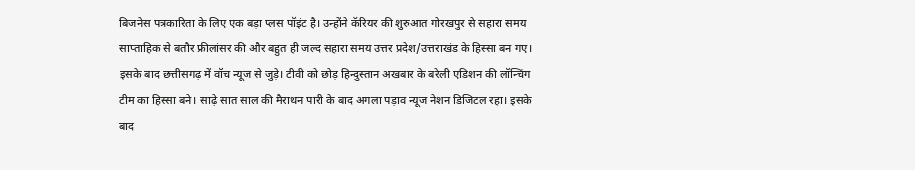बिजनेस पत्रकारिता के लिए एक बड़ा प्लस पॉइंट है। उन्होंने कॅरियर की शुरुआत गोरखपुर से सहारा समय साप्ताहिक से बतौर फ्रीलांसर की और बहुत ही जल्द सहारा समय उत्तर प्रदेश/उत्तराखंड के हिस्सा बन गए। इसके बाद छत्तीसगढ़ में वॉच न्यूज से जुड़े। टीवी को छोड़ हिन्दुस्तान अखबार के बरेली एडिशन की लॉन्चिंग टीम का हिस्सा बने। साढ़े सात साल की मैराथन पारी के बाद अगला पड़ाव न्यूज नेशन डिजिटल रहा। इसके बाद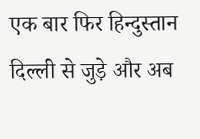एक बार फिर हिन्दुस्तान दिल्ली से जुड़े और अब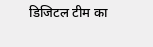डिजिटल टीम का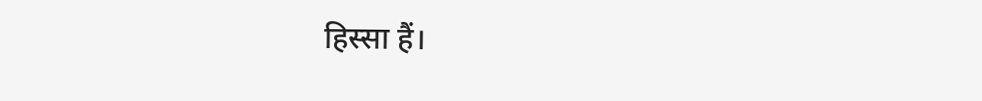हिस्सा हैं।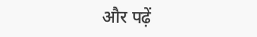और पढ़ें